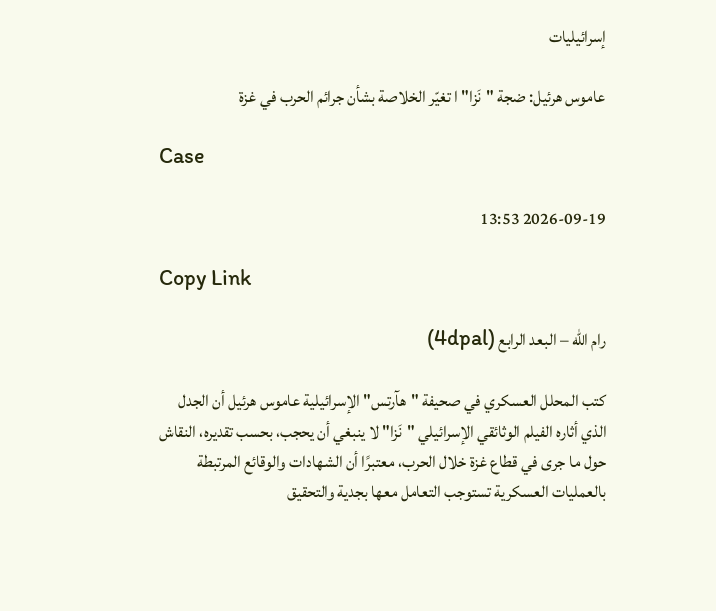إسرائيليات

عاموس هرئيل: ضجة "نَزا" ا تغيّر الخلاصة بشأن جرائم الحرب في غزة

Case

2026-09-19 13:53

Copy Link

رام الله – البعد الرابع (4dpal)

كتب المحلل العسكري في صحيفة "هآرتس" الإسرائيلية عاموس هرئيل أن الجدل الذي أثاره الفيلم الوثائقي الإسرائيلي "نَزا" لا ينبغي أن يحجب، بحسب تقديره، النقاش حول ما جرى في قطاع غزة خلال الحرب، معتبرًا أن الشهادات والوقائع المرتبطة بالعمليات العسكرية تستوجب التعامل معها بجدية والتحقيق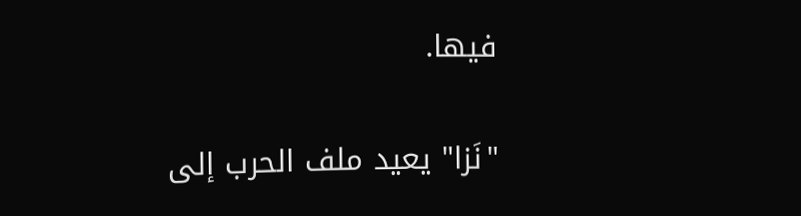فيها.

"نَزا" يعيد ملف الحرب إلى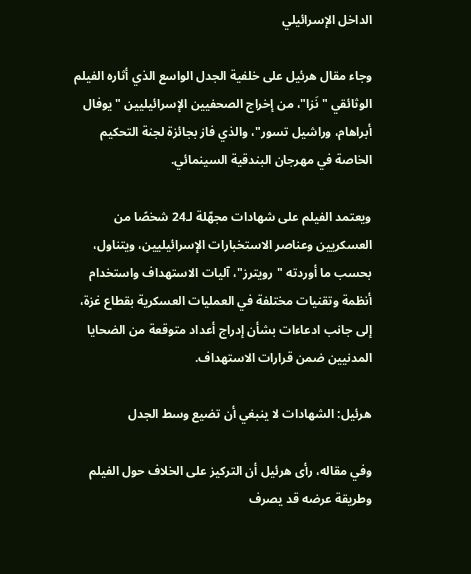الداخل الإسرائيلي

وجاء مقال هرئيل على خلفية الجدل الواسع الذي أثاره الفيلم الوثائقي "نَزا"، من إخراج الصحفيين الإسرائيليين "يوفال أبراهام، وراشيل تسور"، والذي فاز بجائزة لجنة التحكيم الخاصة في مهرجان البندقية السينمائي.

ويعتمد الفيلم على شهادات مجهّلة لـ24 شخصًا من العسكريين وعناصر الاستخبارات الإسرائيليين، ويتناول، بحسب ما أوردته "رويترز"، آليات الاستهداف واستخدام أنظمة وتقنيات مختلفة في العمليات العسكرية بقطاع غزة، إلى جانب ادعاءات بشأن إدراج أعداد متوقعة من الضحايا المدنيين ضمن قرارات الاستهداف.

هرئيل: الشهادات لا ينبغي أن تضيع وسط الجدل

وفي مقاله، رأى هرئيل أن التركيز على الخلاف حول الفيلم وطريقة عرضه قد يصرف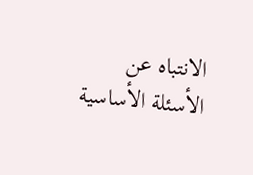الانتباه عن الأسئلة الأساسية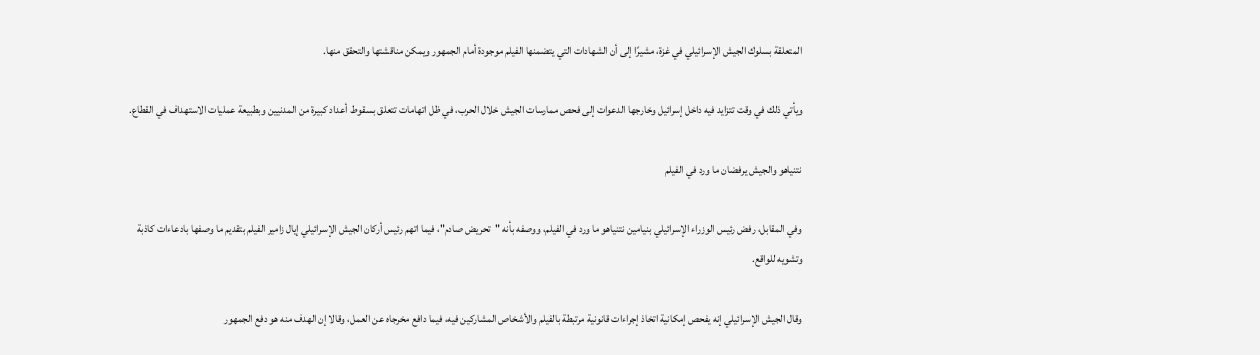المتعلقة بسلوك الجيش الإسرائيلي في غزة، مشيرًا إلى أن الشهادات التي يتضمنها الفيلم موجودة أمام الجمهور ويمكن مناقشتها والتحقق منها.

ويأتي ذلك في وقت تتزايد فيه داخل إسرائيل وخارجها الدعوات إلى فحص ممارسات الجيش خلال الحرب، في ظل اتهامات تتعلق بسقوط أعداد كبيرة من المدنيين وبطبيعة عمليات الاستهداف في القطاع.

نتنياهو والجيش يرفضان ما ورد في الفيلم

وفي المقابل، رفض رئيس الوزراء الإسرائيلي بنيامين نتنياهو ما ورد في الفيلم، ووصفه بأنه "تحريض صادم"، فيما اتهم رئيس أركان الجيش الإسرائيلي إيال زامير الفيلم بتقديم ما وصفها بادعاءات كاذبة وتشويه للواقع.

وقال الجيش الإسرائيلي إنه يفحص إمكانية اتخاذ إجراءات قانونية مرتبطة بالفيلم والأشخاص المشاركين فيه، فيما دافع مخرجاه عن العمل، وقالا إن الهدف منه هو دفع الجمهور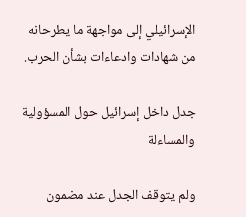الإسرائيلي إلى مواجهة ما يطرحانه من شهادات وادعاءات بشأن الحرب.

جدل داخل إسرائيل حول المسؤولية والمساءلة

ولم يتوقف الجدل عند مضمون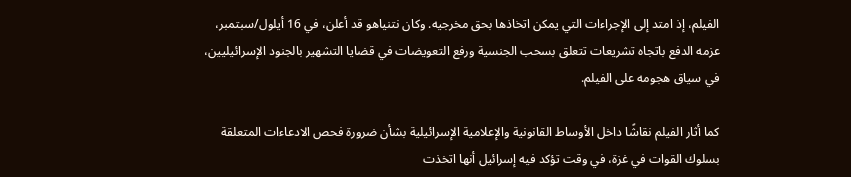الفيلم، إذ امتد إلى الإجراءات التي يمكن اتخاذها بحق مخرجيه. وكان نتنياهو قد أعلن، في 16 أيلول/سبتمبر، عزمه الدفع باتجاه تشريعات تتعلق بسحب الجنسية ورفع التعويضات في قضايا التشهير بالجنود الإسرائيليين، في سياق هجومه على الفيلم.

كما أثار الفيلم نقاشًا داخل الأوساط القانونية والإعلامية الإسرائيلية بشأن ضرورة فحص الادعاءات المتعلقة بسلوك القوات في غزة، في وقت تؤكد فيه إسرائيل أنها اتخذت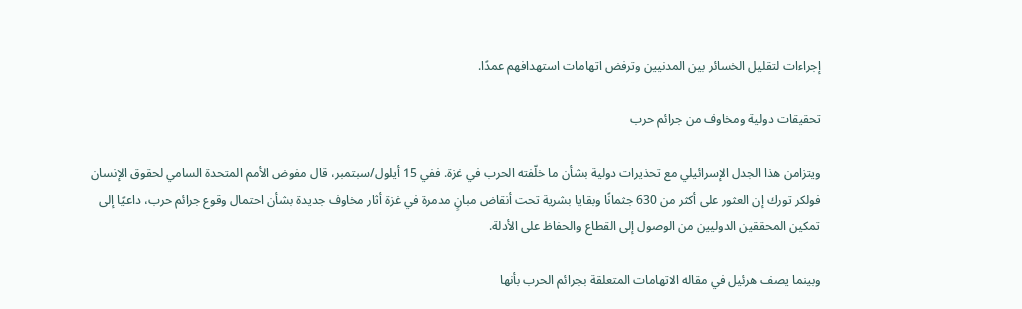إجراءات لتقليل الخسائر بين المدنيين وترفض اتهامات استهدافهم عمدًا.

تحقيقات دولية ومخاوف من جرائم حرب

ويتزامن هذا الجدل الإسرائيلي مع تحذيرات دولية بشأن ما خلّفته الحرب في غزة. ففي 15 أيلول/سبتمبر، قال مفوض الأمم المتحدة السامي لحقوق الإنسان فولكر تورك إن العثور على أكثر من 630 جثمانًا وبقايا بشرية تحت أنقاض مبانٍ مدمرة في غزة أثار مخاوف جديدة بشأن احتمال وقوع جرائم حرب، داعيًا إلى تمكين المحققين الدوليين من الوصول إلى القطاع والحفاظ على الأدلة.

وبينما يصف هرئيل في مقاله الاتهامات المتعلقة بجرائم الحرب بأنها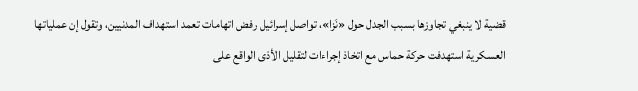قضية لا ينبغي تجاوزها بسبب الجدل حول «نَزا»، تواصل إسرائيل رفض اتهامات تعمد استهداف المدنيين، وتقول إن عملياتها العسكرية استهدفت حركة حماس مع اتخاذ إجراءات لتقليل الأذى الواقع على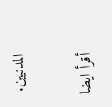المدنيين.

أقرأ ايضا